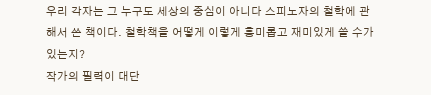우리 각자는 그 누구도 세상의 중심이 아니다 스피노자의 철학에 관해서 쓴 책이다. 철학책을 어떻게 이렇게 흥미롭고 재미있게 쓸 수가 있는지?
작가의 필력이 대단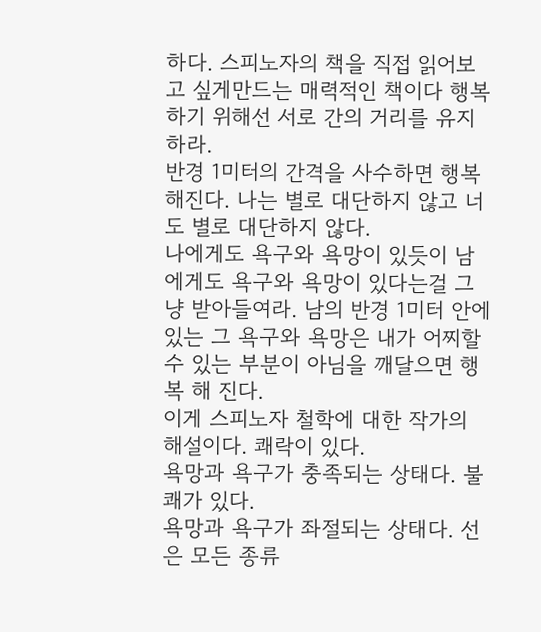하다. 스피노자의 책을 직접 읽어보고 싶게만드는 매력적인 책이다 행복하기 위해선 서로 간의 거리를 유지하라.
반경 1미터의 간격을 사수하면 행복해진다. 나는 별로 대단하지 않고 너도 별로 대단하지 않다.
나에게도 욕구와 욕망이 있듯이 남에게도 욕구와 욕망이 있다는걸 그냥 받아들여라. 남의 반경 1미터 안에 있는 그 욕구와 욕망은 내가 어찌할 수 있는 부분이 아님을 깨달으면 행복 해 진다.
이게 스피노자 철학에 대한 작가의 해설이다. 쾌락이 있다.
욕망과 욕구가 충족되는 상태다. 불쾌가 있다.
욕망과 욕구가 좌절되는 상태다. 선은 모든 종류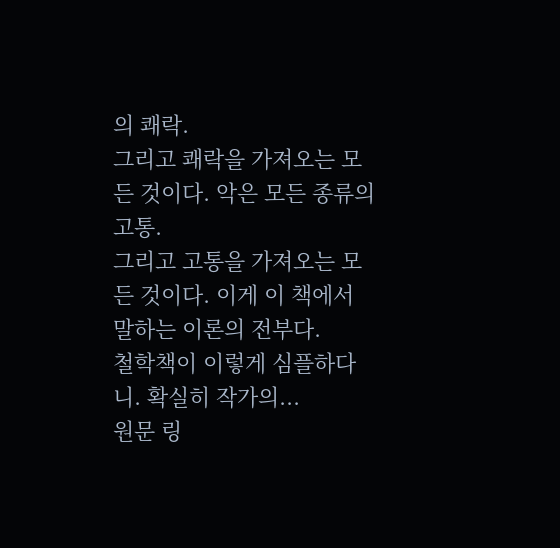의 쾌락.
그리고 쾌락을 가져오는 모든 것이다. 악은 모든 종류의 고통.
그리고 고통을 가져오는 모든 것이다. 이게 이 책에서 말하는 이론의 전부다.
철학책이 이렇게 심플하다니. 확실히 작가의...
원문 링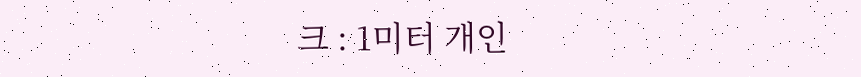크 : 1미터 개인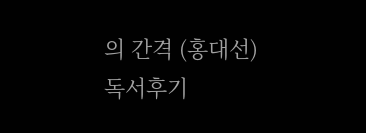의 간격 (홍대선) 독서후기